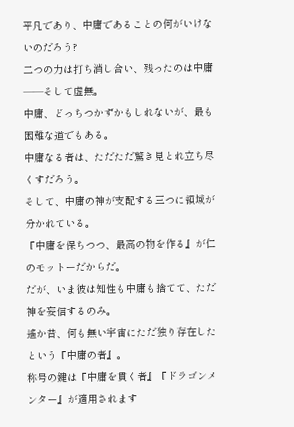平凡であり、中庸であることの何がいけないのだろう?
二つの力は打ち消し合い、残ったのは中庸――そして虚無。
中庸、どっちつかずかもしれないが、最も困難な道でもある。
中庸なる者は、ただただ驚き見とれ立ち尽くすだろう。
そして、中庸の神が支配する三つに領域が分かれている。
『中庸を保ちつつ、最高の物を作る』が仁のモットーだからだ。
だが、いま彼は知性も中庸も捨てて、ただ神を妄信するのみ。
遙か昔、何も無い宇宙にただ独り存在したという『中庸の者』。
称号の鍵は『中庸を貫く者』『ドラゴンメンター』が適用されます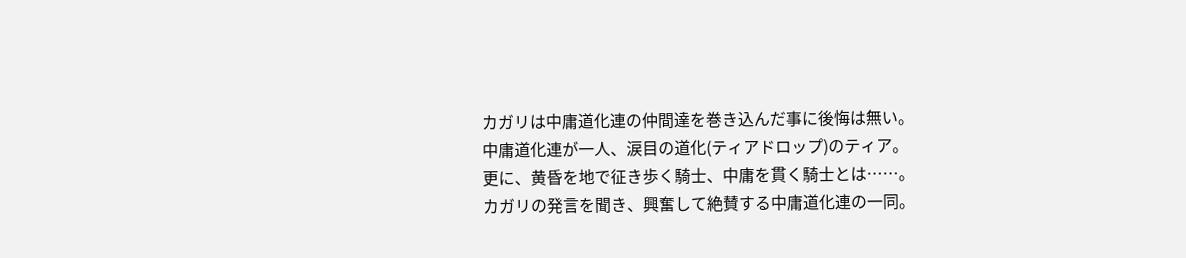カガリは中庸道化連の仲間達を巻き込んだ事に後悔は無い。
中庸道化連が一人、涙目の道化(ティアドロップ)のティア。
更に、黄昏を地で征き歩く騎士、中庸を貫く騎士とは……。
カガリの発言を聞き、興奮して絶賛する中庸道化連の一同。